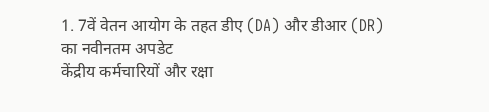1. 7वें वेतन आयोग के तहत डीए (DA) और डीआर (DR) का नवीनतम अपडेट
केंद्रीय कर्मचारियों और रक्षा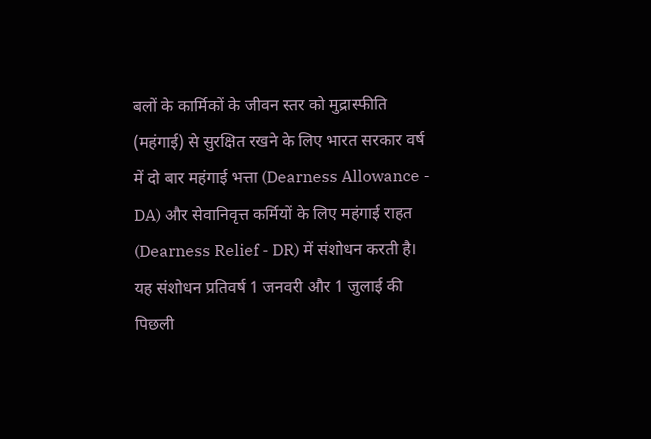बलों के कार्मिकों के जीवन स्तर को मुद्रास्फीति (महंगाई) से सुरक्षित रखने के लिए भारत सरकार वर्ष में दो बार महंगाई भत्ता (Dearness Allowance - DA) और सेवानिवृत्त कर्मियों के लिए महंगाई राहत (Dearness Relief - DR) में संशोधन करती है। यह संशोधन प्रतिवर्ष 1 जनवरी और 1 जुलाई की पिछली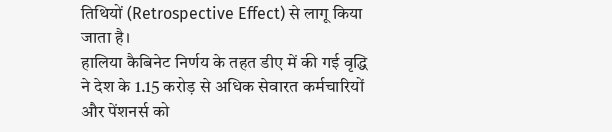तिथियों (Retrospective Effect) से लागू किया जाता है।
हालिया कैबिनेट निर्णय के तहत डीए में की गई वृद्धि ने देश के 1.15 करोड़ से अधिक सेवारत कर्मचारियों और पेंशनर्स को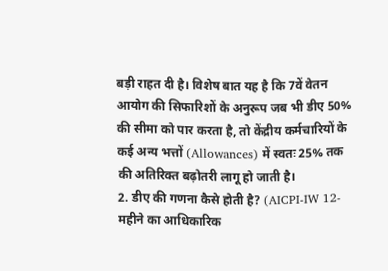बड़ी राहत दी है। विशेष बात यह है कि 7वें वेतन आयोग की सिफारिशों के अनुरूप जब भी डीए 50% की सीमा को पार करता है, तो केंद्रीय कर्मचारियों के कई अन्य भत्तों (Allowances) में स्वतः 25% तक की अतिरिक्त बढ़ोतरी लागू हो जाती है।
2. डीए की गणना कैसे होती है? (AICPI-IW 12-महीने का आधिकारिक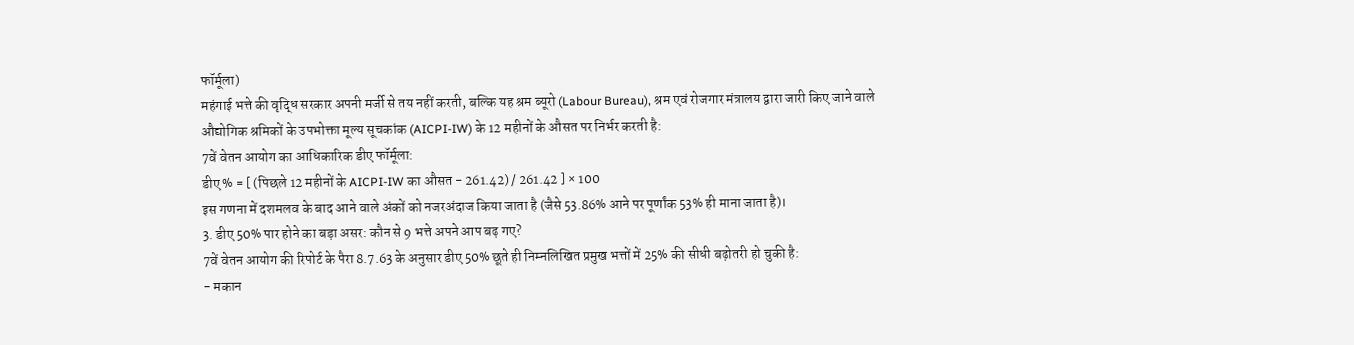फॉर्मूला)
महंगाई भत्ते की वृद्धि सरकार अपनी मर्जी से तय नहीं करती, बल्कि यह श्रम ब्यूरो (Labour Bureau), श्रम एवं रोजगार मंत्रालय द्वारा जारी किए जाने वाले औद्योगिक श्रमिकों के उपभोक्ता मूल्य सूचकांक (AICPI-IW) के 12 महीनों के औसत पर निर्भर करती है:
7वें वेतन आयोग का आधिकारिक डीए फॉर्मूला:
डीए % = [ (पिछले 12 महीनों के AICPI-IW का औसत - 261.42) / 261.42 ] × 100
इस गणना में दशमलव के बाद आने वाले अंकों को नजरअंदाज किया जाता है (जैसे 53.86% आने पर पूर्णांक 53% ही माना जाता है)।
3. डीए 50% पार होने का बड़ा असर: कौन से 9 भत्ते अपने आप बढ़ गए?
7वें वेतन आयोग की रिपोर्ट के पैरा 8.7.63 के अनुसार डीए 50% छूते ही निम्नलिखित प्रमुख भत्तों में 25% की सीधी बढ़ोतरी हो चुकी है:
- मकान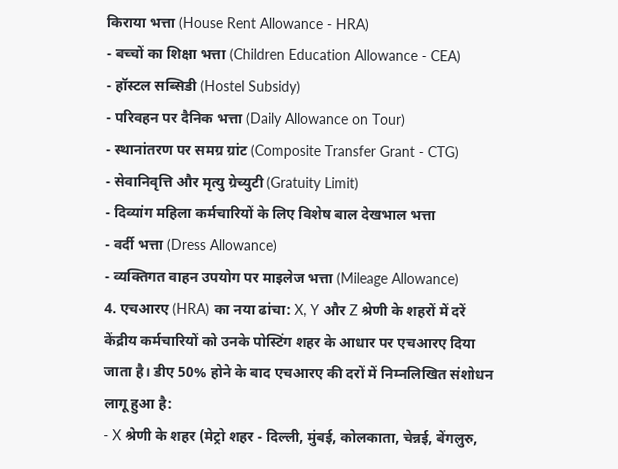किराया भत्ता (House Rent Allowance - HRA)
- बच्चों का शिक्षा भत्ता (Children Education Allowance - CEA)
- हॉस्टल सब्सिडी (Hostel Subsidy)
- परिवहन पर दैनिक भत्ता (Daily Allowance on Tour)
- स्थानांतरण पर समग्र ग्रांट (Composite Transfer Grant - CTG)
- सेवानिवृत्ति और मृत्यु ग्रेच्युटी (Gratuity Limit)
- दिव्यांग महिला कर्मचारियों के लिए विशेष बाल देखभाल भत्ता
- वर्दी भत्ता (Dress Allowance)
- व्यक्तिगत वाहन उपयोग पर माइलेज भत्ता (Mileage Allowance)
4. एचआरए (HRA) का नया ढांचा: X, Y और Z श्रेणी के शहरों में दरें
केंद्रीय कर्मचारियों को उनके पोस्टिंग शहर के आधार पर एचआरए दिया जाता है। डीए 50% होने के बाद एचआरए की दरों में निम्नलिखित संशोधन लागू हुआ है:
- X श्रेणी के शहर (मेट्रो शहर - दिल्ली, मुंबई, कोलकाता, चेन्नई, बेंगलुरु,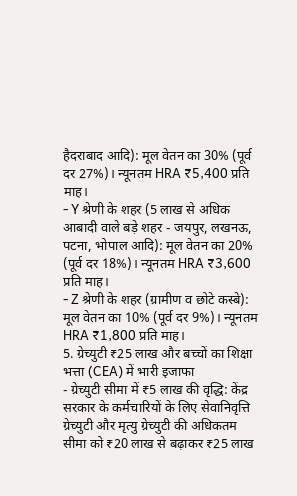हैदराबाद आदि): मूल वेतन का 30% (पूर्व दर 27%)। न्यूनतम HRA ₹5,400 प्रति माह।
- Y श्रेणी के शहर (5 लाख से अधिक आबादी वाले बड़े शहर - जयपुर, लखनऊ, पटना, भोपाल आदि): मूल वेतन का 20% (पूर्व दर 18%)। न्यूनतम HRA ₹3,600 प्रति माह।
- Z श्रेणी के शहर (ग्रामीण व छोटे कस्बे): मूल वेतन का 10% (पूर्व दर 9%)। न्यूनतम HRA ₹1,800 प्रति माह।
5. ग्रेच्युटी ₹25 लाख और बच्चों का शिक्षा भत्ता (CEA) में भारी इजाफा
- ग्रेच्युटी सीमा में ₹5 लाख की वृद्धि: केंद्र सरकार के कर्मचारियों के लिए सेवानिवृत्ति ग्रेच्युटी और मृत्यु ग्रेच्युटी की अधिकतम सीमा को ₹20 लाख से बढ़ाकर ₹25 लाख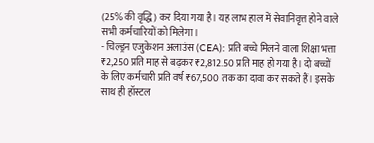(25% की वृद्धि) कर दिया गया है। यह लाभ हाल में सेवानिवृत्त होने वाले सभी कर्मचारियों को मिलेगा।
- चिल्ड्रन एजुकेशन अलाउंस (CEA): प्रति बच्चे मिलने वाला शिक्षा भत्ता ₹2,250 प्रति माह से बढ़कर ₹2,812.50 प्रति माह हो गया है। दो बच्चों के लिए कर्मचारी प्रति वर्ष ₹67,500 तक का दावा कर सकते हैं। इसके साथ ही हॉस्टल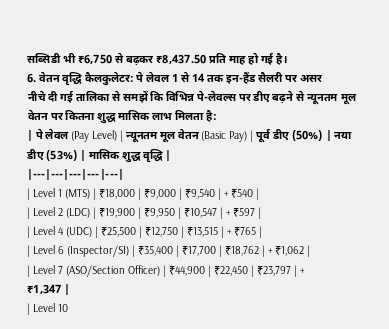सब्सिडी भी ₹6,750 से बढ़कर ₹8,437.50 प्रति माह हो गई है।
6. वेतन वृद्धि कैलकुलेटर: पे लेवल 1 से 14 तक इन-हैंड सैलरी पर असर
नीचे दी गई तालिका से समझें कि विभिन्न पे-लेवल्स पर डीए बढ़ने से न्यूनतम मूल वेतन पर कितना शुद्ध मासिक लाभ मिलता है:
| पे लेवल (Pay Level) | न्यूनतम मूल वेतन (Basic Pay) | पूर्व डीए (50%) | नया डीए (53%) | मासिक शुद्ध वृद्धि |
|---|---|---|---|---|
| Level 1 (MTS) | ₹18,000 | ₹9,000 | ₹9,540 | + ₹540 |
| Level 2 (LDC) | ₹19,900 | ₹9,950 | ₹10,547 | + ₹597 |
| Level 4 (UDC) | ₹25,500 | ₹12,750 | ₹13,515 | + ₹765 |
| Level 6 (Inspector/SI) | ₹35,400 | ₹17,700 | ₹18,762 | + ₹1,062 |
| Level 7 (ASO/Section Officer) | ₹44,900 | ₹22,450 | ₹23,797 | + ₹1,347 |
| Level 10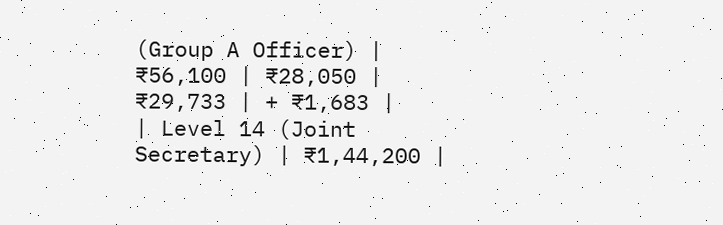(Group A Officer) | ₹56,100 | ₹28,050 | ₹29,733 | + ₹1,683 |
| Level 14 (Joint Secretary) | ₹1,44,200 |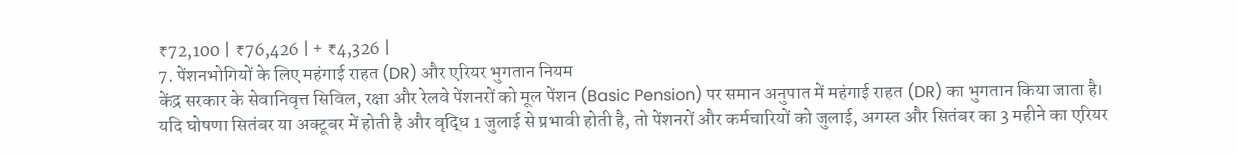₹72,100 | ₹76,426 | + ₹4,326 |
7. पेंशनभोगियों के लिए महंगाई राहत (DR) और एरियर भुगतान नियम
केंद्र सरकार के सेवानिवृत्त सिविल, रक्षा और रेलवे पेंशनरों को मूल पेंशन (Basic Pension) पर समान अनुपात में महंगाई राहत (DR) का भुगतान किया जाता है।
यदि घोषणा सितंबर या अक्टूबर में होती है और वृद्धि 1 जुलाई से प्रभावी होती है, तो पेंशनरों और कर्मचारियों को जुलाई, अगस्त और सितंबर का 3 महीने का एरियर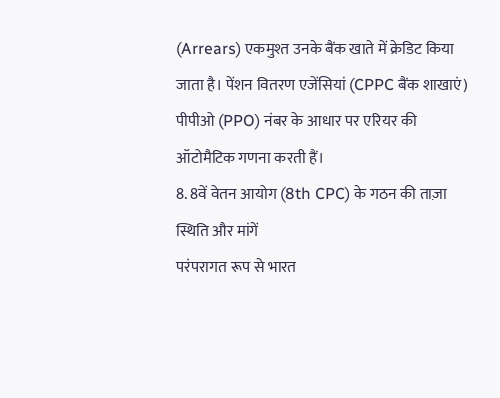(Arrears) एकमुश्त उनके बैंक खाते में क्रेडिट किया जाता है। पेंशन वितरण एजेंसियां (CPPC बैंक शाखाएं) पीपीओ (PPO) नंबर के आधार पर एरियर की ऑटोमैटिक गणना करती हैं।
8. 8वें वेतन आयोग (8th CPC) के गठन की ताज़ा स्थिति और मांगें
परंपरागत रूप से भारत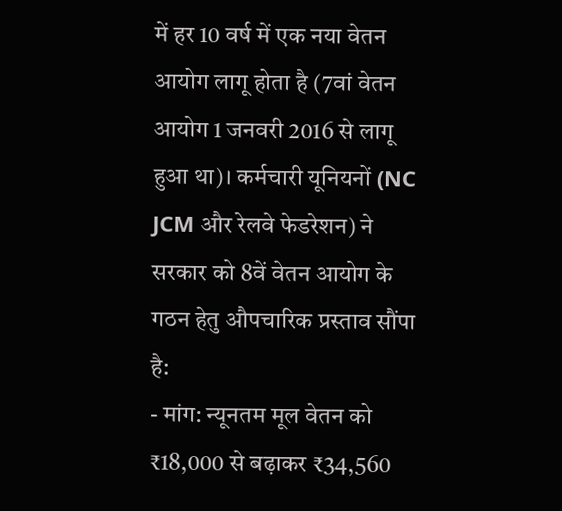में हर 10 वर्ष में एक नया वेतन आयोग लागू होता है (7वां वेतन आयोग 1 जनवरी 2016 से लागू हुआ था)। कर्मचारी यूनियनों (NC JCM और रेलवे फेडरेशन) ने सरकार को 8वें वेतन आयोग के गठन हेतु औपचारिक प्रस्ताव सौंपा है:
- मांग: न्यूनतम मूल वेतन को ₹18,000 से बढ़ाकर ₹34,560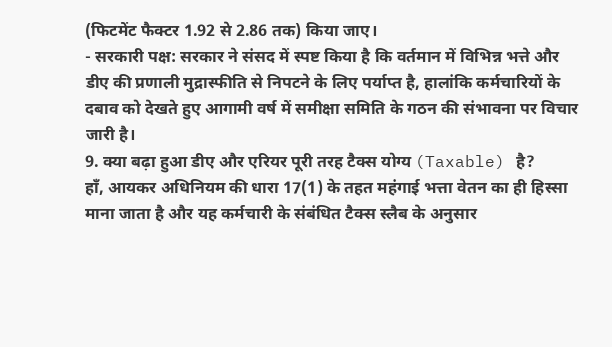(फिटमेंट फैक्टर 1.92 से 2.86 तक) किया जाए।
- सरकारी पक्ष: सरकार ने संसद में स्पष्ट किया है कि वर्तमान में विभिन्न भत्ते और डीए की प्रणाली मुद्रास्फीति से निपटने के लिए पर्याप्त है, हालांकि कर्मचारियों के दबाव को देखते हुए आगामी वर्ष में समीक्षा समिति के गठन की संभावना पर विचार जारी है।
9. क्या बढ़ा हुआ डीए और एरियर पूरी तरह टैक्स योग्य (Taxable) है?
हाँ, आयकर अधिनियम की धारा 17(1) के तहत महंगाई भत्ता वेतन का ही हिस्सा माना जाता है और यह कर्मचारी के संबंधित टैक्स स्लैब के अनुसार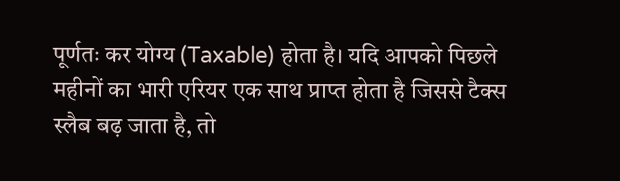पूर्णतः कर योग्य (Taxable) होता है। यदि आपको पिछले महीनों का भारी एरियर एक साथ प्राप्त होता है जिससे टैक्स स्लैब बढ़ जाता है, तो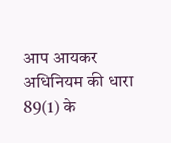आप आयकर अधिनियम की धारा 89(1) के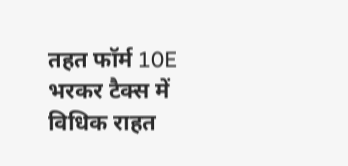तहत फॉर्म 10E भरकर टैक्स में विधिक राहत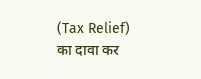(Tax Relief) का दावा कर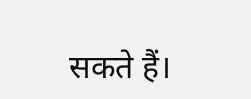सकते हैं।